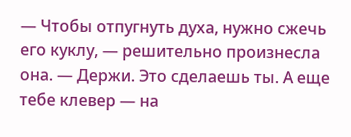— Чтобы отпугнуть духа, нужно сжечь его куклу, — решительно произнесла она. — Держи. Это сделаешь ты. А еще тебе клевер — на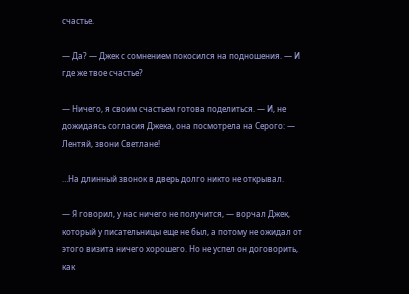счастье.

— Да? — Джек с сомнением покосился на подношения. — И где же твое счастье?

— Ничего, я своим счастьем готова поделиться. — И, не дожидаясь согласия Джека, она посмотрела на Серого: — Лентяй, звони Светлане!

…На длинный звонок в дверь долго никто не открывал.

— Я говорил, у нас ничего не получится, — ворчал Джек, который у писательницы еще не был, а потому не ожидал от этого визита ничего хорошего. Но не успел он договорить, как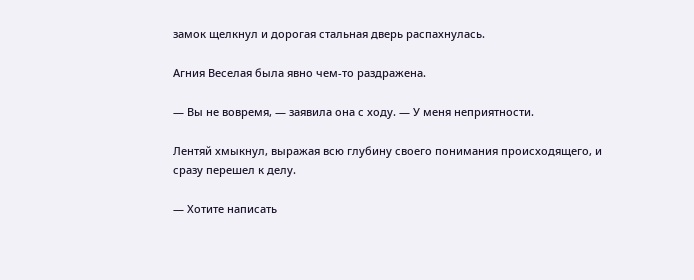замок щелкнул и дорогая стальная дверь распахнулась.

Агния Веселая была явно чем-то раздражена.

— Вы не вовремя, — заявила она с ходу. — У меня неприятности.

Лентяй хмыкнул, выражая всю глубину своего понимания происходящего, и сразу перешел к делу.

— Хотите написать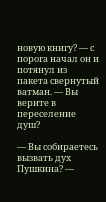новую книгу? — с порога начал он и потянул из пакета свернутый ватман. — Вы верите в переселение душ?

— Вы собираетесь вызвать дух Пушкина? —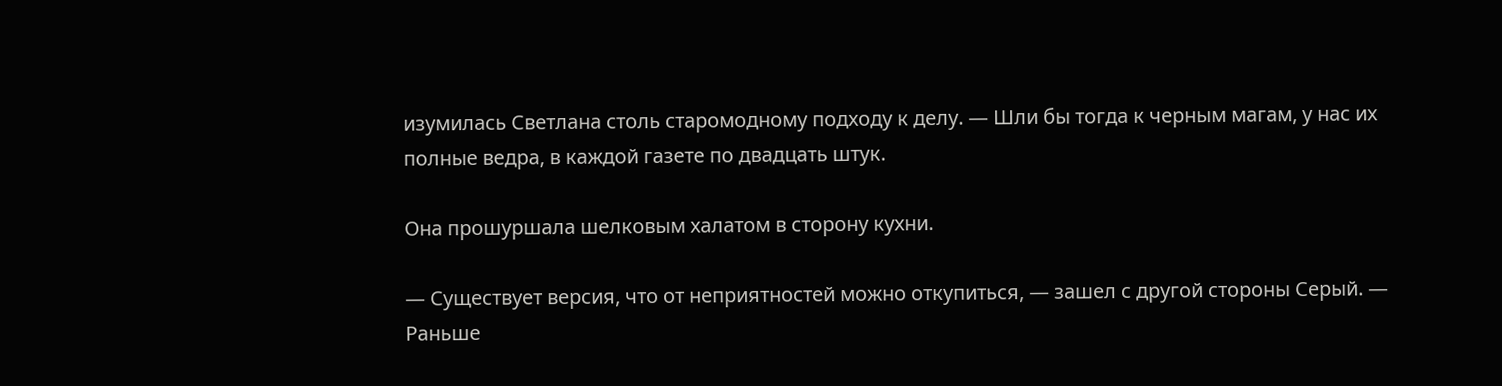изумилась Светлана столь старомодному подходу к делу. — Шли бы тогда к черным магам, у нас их полные ведра, в каждой газете по двадцать штук.

Она прошуршала шелковым халатом в сторону кухни.

— Существует версия, что от неприятностей можно откупиться, — зашел с другой стороны Серый. — Раньше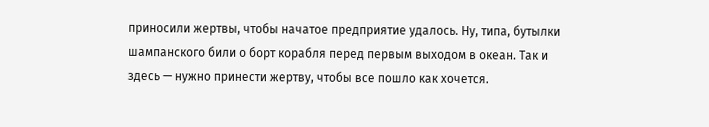приносили жертвы, чтобы начатое предприятие удалось. Ну, типа, бутылки шампанского били о борт корабля перед первым выходом в океан. Так и здесь — нужно принести жертву, чтобы все пошло как хочется.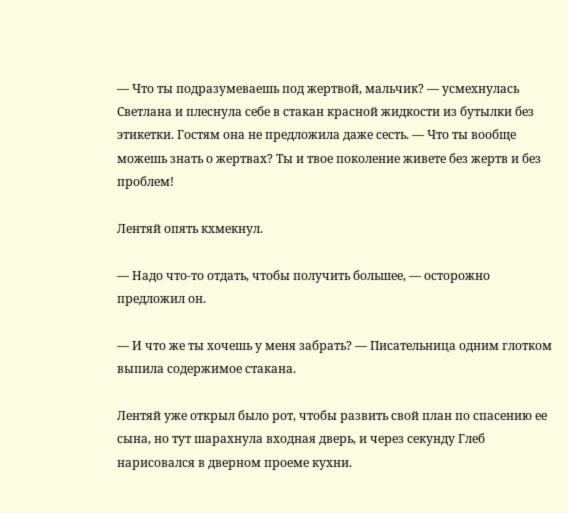— Что ты подразумеваешь под жертвой, мальчик? — усмехнулась Светлана и плеснула себе в стакан красной жидкости из бутылки без этикетки. Гостям она не предложила даже сесть. — Что ты вообще можешь знать о жертвах? Ты и твое поколение живете без жертв и без проблем!

Лентяй опять кхмекнул.

— Надо что-то отдать, чтобы получить большее, — осторожно предложил он.

— И что же ты хочешь у меня забрать? — Писательница одним глотком выпила содержимое стакана.

Лентяй уже открыл было рот, чтобы развить свой план по спасению ее сына, но тут шарахнула входная дверь, и через секунду Глеб нарисовался в дверном проеме кухни.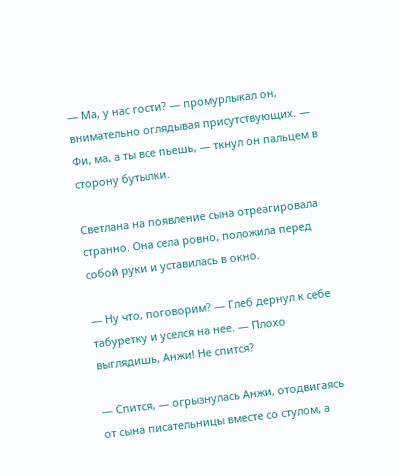— Ма, у нас гости? — промурлыкал он, внимательно оглядывая присутствующих. — Фи, ма, а ты все пьешь, — ткнул он пальцем в сторону бутылки.

Светлана на появление сына отреагировала странно. Она села ровно, положила перед собой руки и уставилась в окно.

— Ну что, поговорим? — Глеб дернул к себе табуретку и уселся на нее. — Плохо выглядишь, Анжи! Не спится?

— Спится, — огрызнулась Анжи, отодвигаясь от сына писательницы вместе со стулом, а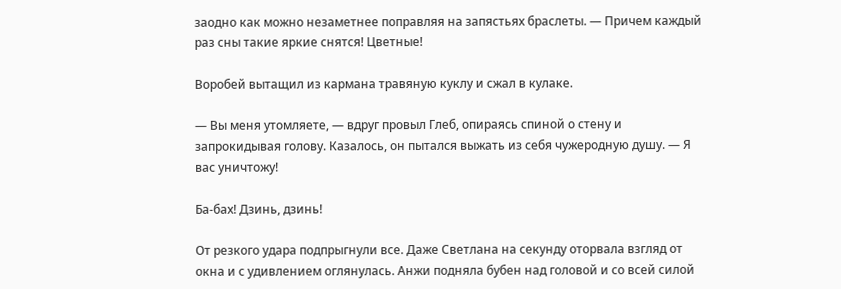заодно как можно незаметнее поправляя на запястьях браслеты. — Причем каждый раз сны такие яркие снятся! Цветные!

Воробей вытащил из кармана травяную куклу и сжал в кулаке.

— Вы меня утомляете, — вдруг провыл Глеб, опираясь спиной о стену и запрокидывая голову. Казалось, он пытался выжать из себя чужеродную душу. — Я вас уничтожу!

Ба-бах! Дзинь, дзинь!

От резкого удара подпрыгнули все. Даже Светлана на секунду оторвала взгляд от окна и с удивлением оглянулась. Анжи подняла бубен над головой и со всей силой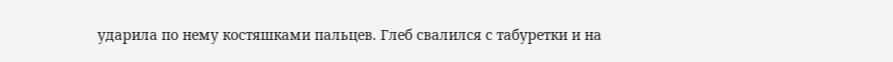ударила по нему костяшками пальцев. Глеб свалился с табуретки и на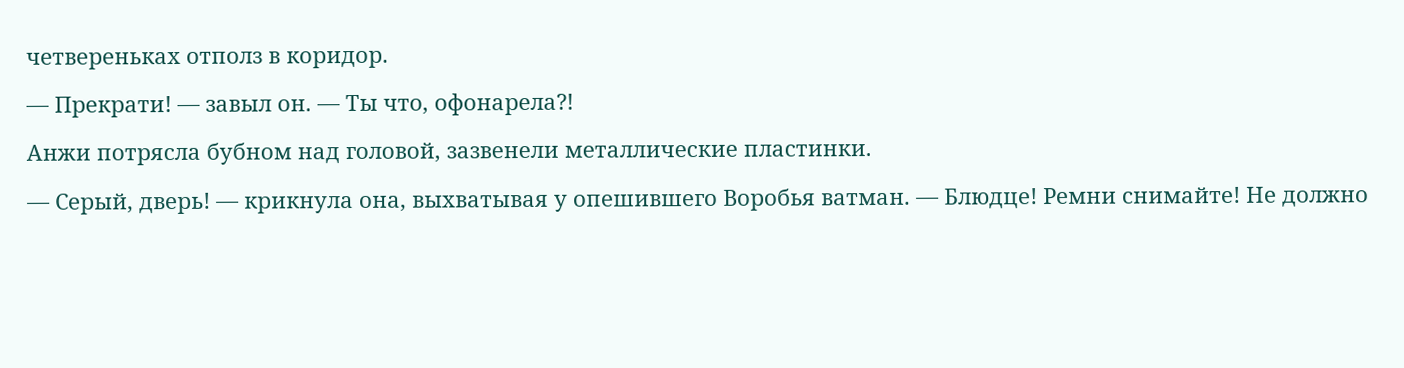четвереньках отполз в коридор.

— Прекрати! — завыл он. — Ты что, офонарела?!

Анжи потрясла бубном над головой, зазвенели металлические пластинки.

— Серый, дверь! — крикнула она, выхватывая у опешившего Воробья ватман. — Блюдце! Ремни снимайте! Не должно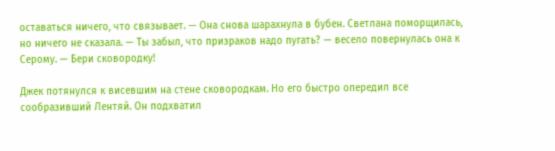оставаться ничего, что связывает. — Она снова шарахнула в бубен. Светлана поморщилась, но ничего не сказала. — Ты забыл, что призраков надо пугать? — весело повернулась она к Серому. — Бери сковородку!

Джек потянулся к висевшим на стене сковородкам. Но его быстро опередил все сообразивший Лентяй. Он подхватил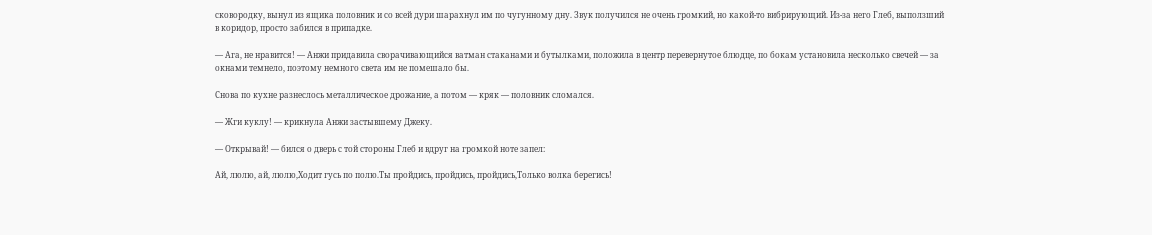сковородку, вынул из ящика половник и со всей дури шарахнул им по чугунному дну. Звук получился не очень громкий, но какой-то вибрирующий. Из-за него Глеб, выползший в коридор, просто забился в припадке.

— Ага, не нравится! — Анжи придавила сворачивающийся ватман стаканами и бутылками, положила в центр перевернутое блюдце, по бокам установила несколько свечей — за окнами темнело, поэтому немного света им не помешало бы.

Снова по кухне разнеслось металлическое дрожание, а потом — кряк — половник сломался.

— Жги куклу! — крикнула Анжи застывшему Джеку.

— Открывай! — бился о дверь с той стороны Глеб и вдруг на громкой ноте запел:

Ай, люлю, ай, люлю,Ходит гусь по полю.Ты пройдись, пройдись, пройдись,Только волка берегись!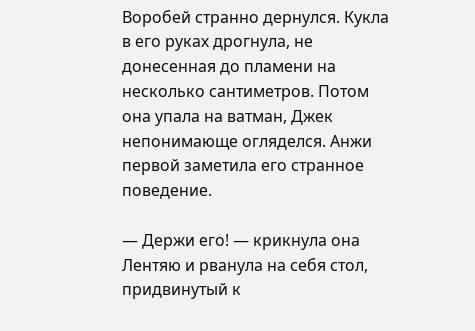Воробей странно дернулся. Кукла в его руках дрогнула, не донесенная до пламени на несколько сантиметров. Потом она упала на ватман, Джек непонимающе огляделся. Анжи первой заметила его странное поведение.

— Держи его! — крикнула она Лентяю и рванула на себя стол, придвинутый к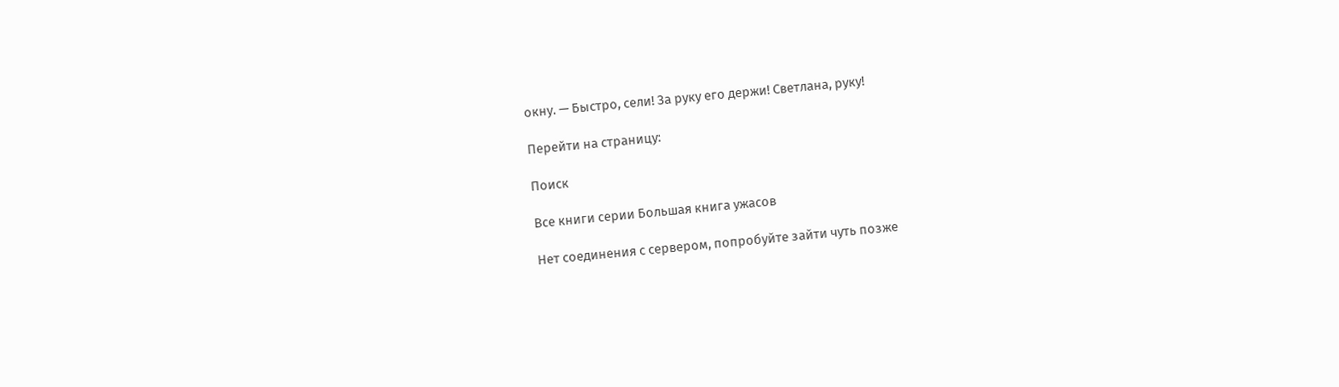окну. — Быстро, сели! За руку его держи! Светлана, руку!

Перейти на страницу:

Поиск

Все книги серии Большая книга ужасов

Нет соединения с сервером, попробуйте зайти чуть позже